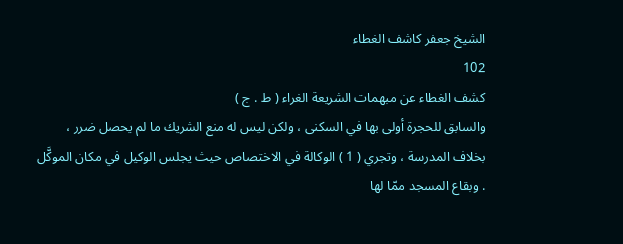الشيخ جعفر كاشف الغطاء
102
كشف الغطاء عن مبهمات الشريعة الغراء ( ط . ج )
والسابق للحجرة أولى بها في السكنى ، ولكن ليس له منع الشريك ما لم يحصل ضرر ، بخلاف المدرسة ، وتجري ( 1 ) الوكالة في الاختصاص حيث يجلس الوكيل في مكان الموكَّل . وبقاع المسجد ممّا لها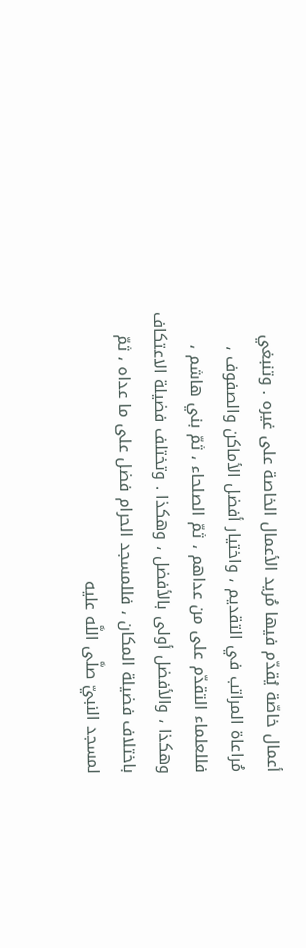أعمال خاصّة يُقدّم فيها مُريد الأعمال الخاصة على غيره . وتنبغي مُراعاة المراتب في التقديم ، واختيار أفضل الأماكن والصفوف ، فللعلماء التقدّم على من عداهم ، ثمّ الصلحاء ، ثمّ بني هاشم ، وهكذا ، والأفضل أولى بالأفضل ، وهكذا . وتختلف فضيلة الاعتكاف باختلاف فضيلة المكان ، فللمسجد الحرام فضل على ما عداه ، ثمّ لمسجد النبيّ صلَّى اللَّه عليه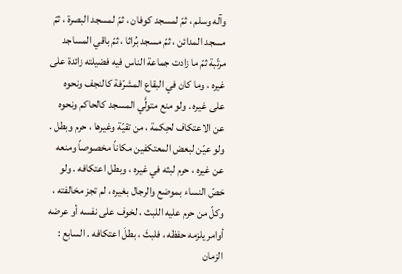وآله وسلم ، ثمّ لمسجد كوفان ، ثمّ لمسجد البصرة ، ثمّ مسجد المدائن ، ثمّ مسجد بُراثا ، ثمّ باقي المساجد مرتّبة ثمّ ما زادت جماعة الناس فيه فضيلته زائدة على غيره ، وما كان في البقاع المشرّفة كالنجف ونحوه على غيره . ولو منع متولَّي المسجد كالحاكم ونحوه عن الاعتكاف لحِكمة ، من تقيّة وغيرها ، حرم وبطل . ولو عيّن لبعض المعتكفين مكاناً مخصوصاً ومنعه عن غيره ، حرم لبثه في غيره ، وبطل اعتكافه . ولو خصّ النساء بموضع والرجال بغيره ، لم تجز مخالفته ، وكلّ من حرم عليه اللبث ، لخوف على نفسه أو عرضه أوامر يلزمه حفظه ، فلبثَ ، بطلَ اعتكافه . السابع : الزمان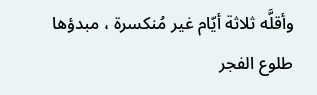وأقلَّه ثلاثة أيّام غير مُنكسرة ، مبدؤها طلوع الفجر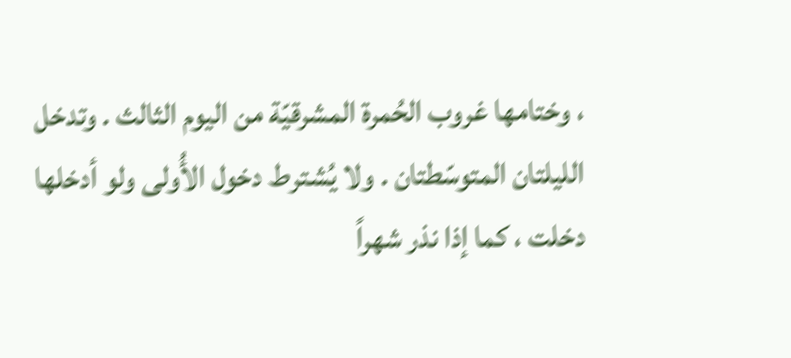، وختامها غروب الحُمرة المشرقيّة من اليوم الثالث . وتدخل الليلتان المتوسّطتان . ولا يُشترط دخول الأُولى ولو أدخلها دخلت ، كما إذا نذر شهراً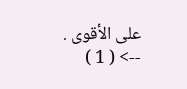على الأقوى .
--> ( 1 )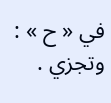في « ح » : وتجزي .